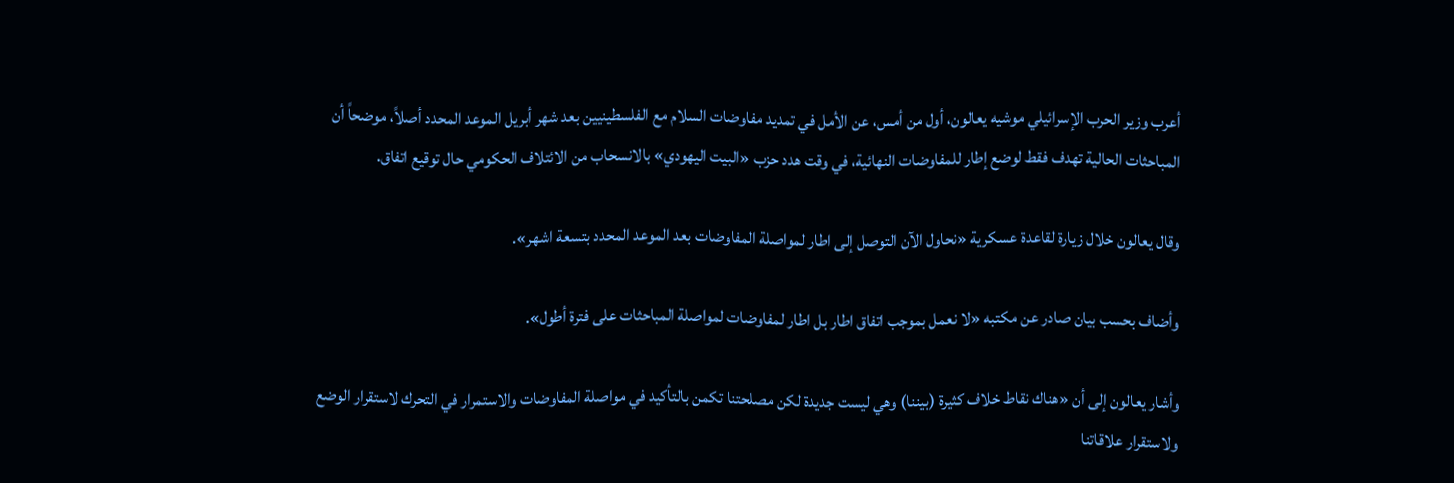أعرب وزير الحرب الإسرائيلي موشيه يعالون، أول من أمس، عن الأمل في تمديد مفاوضات السلام مع الفلسطينيين بعد شهر أبريل الموعد المحدد أصلاً، موضحاً أن المباحثات الحالية تهدف فقط لوضع إطار للمفاوضات النهائية، في وقت هدد حزب «البيت اليهودي» بالانسحاب من الائتلاف الحكومي حال توقيع اتفاق.

وقال يعالون خلال زيارة لقاعدة عسكرية «نحاول الآن التوصل إلى اطار لمواصلة المفاوضات بعد الموعد المحدد بتسعة اشهر».

وأضاف بحسب بيان صادر عن مكتبه «لا نعمل بموجب اتفاق اطار بل اطار لمفاوضات لمواصلة المباحثات على فترة أطول».

وأشار يعالون إلى أن «هناك نقاط خلاف كثيرة (بيننا) وهي ليست جديدة لكن مصلحتنا تكمن بالتأكيد في مواصلة المفاوضات والاستمرار في التحرك لاستقرار الوضع ولاستقرار علاقاتنا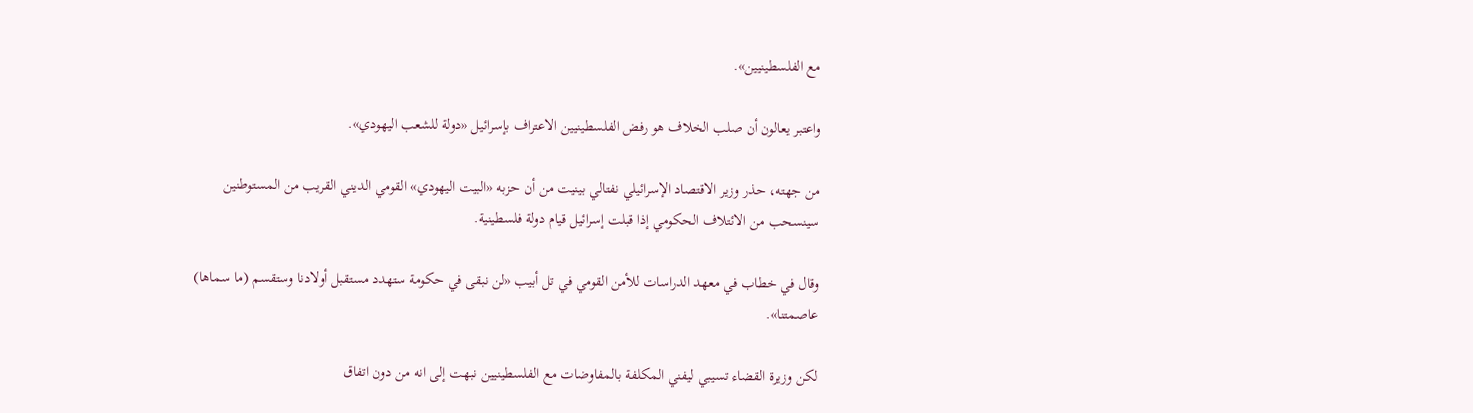مع الفلسطينيين».

واعتبر يعالون أن صلب الخلاف هو رفض الفلسطينيين الاعتراف بإسرائيل «دولة للشعب اليهودي».

من جهته، حذر وزير الاقتصاد الإسرائيلي نفتالي بينيت من أن حزبه «البيت اليهودي» القومي الديني القريب من المستوطنين سينسحب من الائتلاف الحكومي إذا قبلت إسرائيل قيام دولة فلسطينية.

وقال في خطاب في معهد الدراسات للأمن القومي في تل أبيب «لن نبقى في حكومة ستهدد مستقبل أولادنا وستقسم (ما سماها) عاصمتنا».

لكن وزيرة القضاء تسيبي ليفني المكلفة بالمفاوضات مع الفلسطينيين نبهت إلى انه من دون اتفاق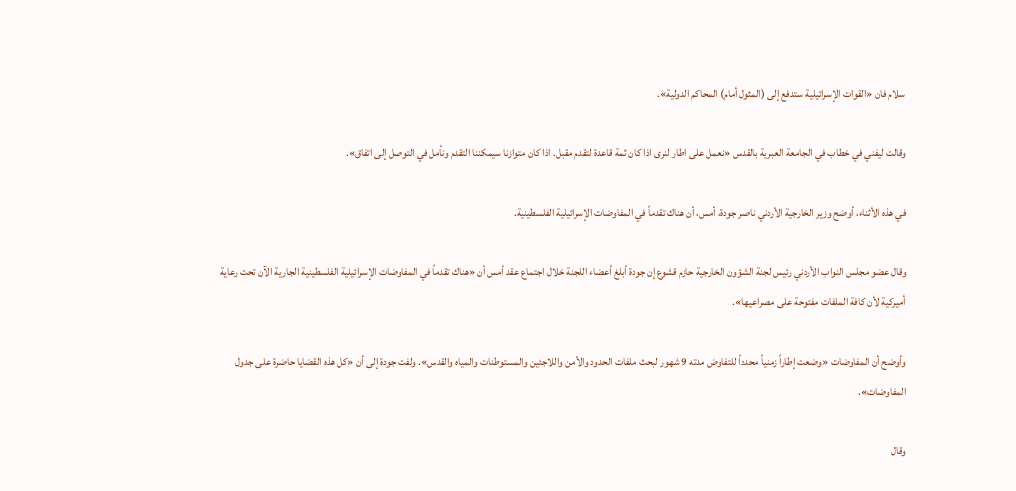سلام فان «القوات الإسرائيلية ستدفع إلى (المثول أمام) المحاكم الدولية».

وقالت ليفني في خطاب في الجامعة العبرية بالقدس «نعمل على اطار لنرى اذا كان ثمة قاعدة لتقدم مقبل. اذا كان متوازنا سيمكننا التقدم ونأمل في التوصل إلى اتفاق».

في هذه الأثناء، أوضح وزير الخارجية الأردني ناصر جودة، أمس، أن هناك تقدماً في المفاوضات الإسرائيلية الفلسطينية.

وقال عضو مجلس النواب الأردني رئيس لجنة الشؤون الخارجية حازم قشوع إن جودة أبلغ أعضاء اللجنة خلال اجتماع عقد أمس أن «هناك تقدماً في المفاوضات الإسرائيلية الفلسطينية الجارية الآن تحت رعاية أميركية لأن كافة الملفات مفتوحة على مصراعيها».

وأوضح أن المفاوضات «وضعت إطاراً زمنياً محدداً للتفاوض مدته 9 شهور لبحث ملفات الحدود والأمن واللاجئين والمستوطنات والمياه والقدس». ولفت جودة إلى أن «كل هذه القضايا حاضرة على جدول المفاوضات».

وقال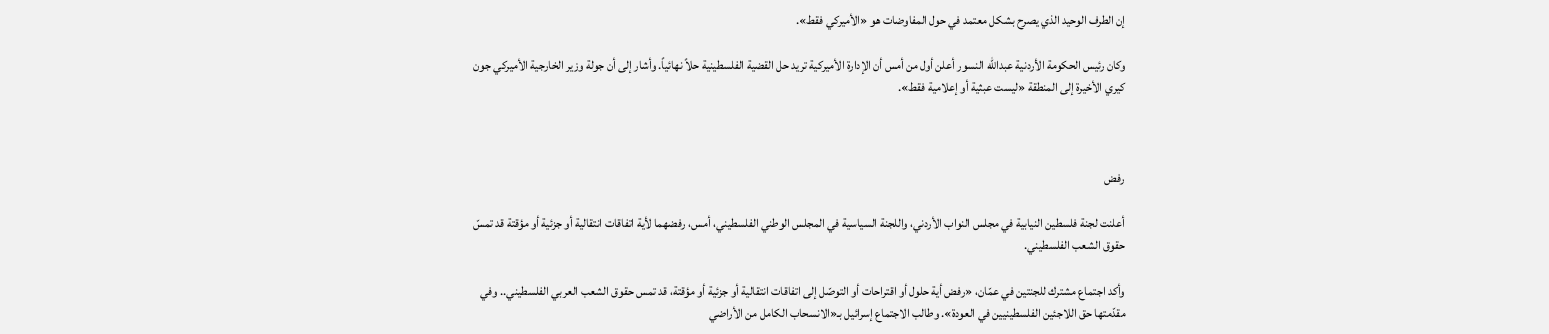إن الطرف الوحيد الذي يصرح بشكل معتمد في حول المفاوضات هو «الأميركي فقط».

وكان رئيس الحكومة الأردنية عبدالله النسور أعلن أول من أمس أن الإدارة الأميركية تريد حل القضية الفلسطينية حلاً نهائياً. وأشار إلى أن جولة وزير الخارجية الأميركي جون كيري الأخيرة إلى المنطقة «ليست عبثية أو إعلامية فقط».



رفض

أعلنت لجنة فلسطين النيابية في مجلس النواب الأردني، واللجنة السياسية في المجلس الوطني الفلسطيني، أمس، رفضهما لأية اتفاقات انتقالية أو جزئية أو مؤقتة قد تمسّ حقوق الشعب الفلسطيني.

وأكد اجتماع مشترك للجنتين في عمّان، «رفض أية حلول أو اقتراحات أو التوصّل إلى اتفاقات انتقالية أو جزئية أو مؤقتة، قد تمس حقوق الشعب العربي الفلسطيني.. وفي مقدّمتها حق اللاجئين الفلسطينيين في العودة». وطالب الاجتماع إسرائيل بـ«الانسحاب الكامل من الأراضي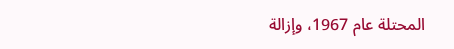المحتلة عام 1967، وإزالة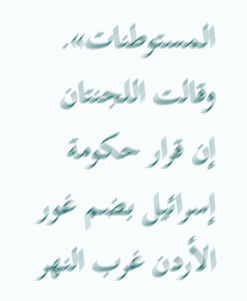المستوطنات». وقالت اللجنتان إن قرار حكومة إسرائيل بضم غور الأردن غرب النهر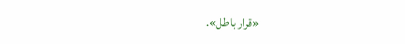«قرار باطل».